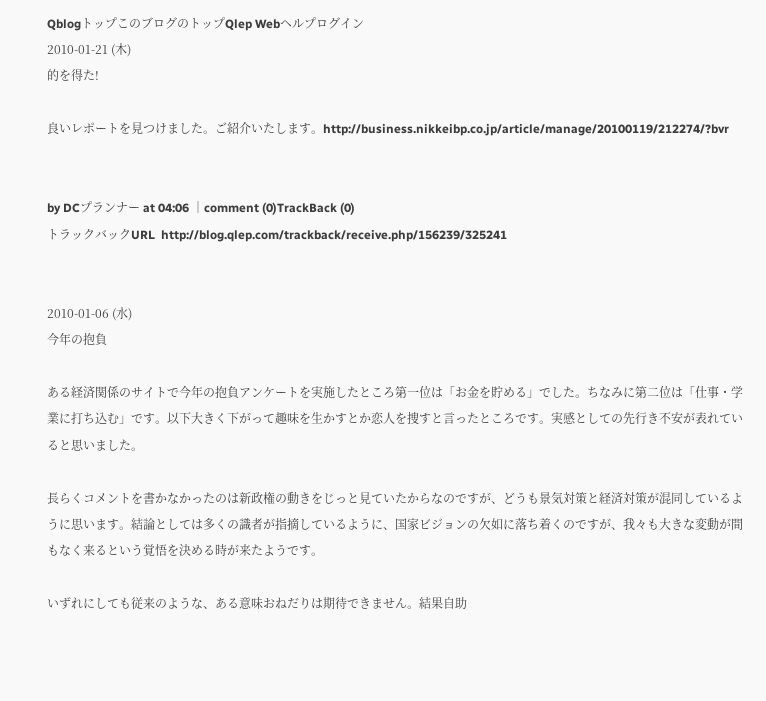QblogトップこのブログのトップQlep Webヘルプログイン
2010-01-21 (木)
的を得た!

良いレポートを見つけました。ご紹介いたします。http://business.nikkeibp.co.jp/article/manage/20100119/212274/?bvr


by DCプランナー at 04:06 │comment (0)TrackBack (0)
トラックバックURL  http://blog.qlep.com/trackback/receive.php/156239/325241


2010-01-06 (水)
今年の抱負

ある経済関係のサイトで今年の抱負アンケートを実施したところ第一位は「お金を貯める」でした。ちなみに第二位は「仕事・学業に打ち込む」です。以下大きく下がって趣味を生かすとか恋人を捜すと言ったところです。実感としての先行き不安が表れていると思いました。

長らくコメントを書かなかったのは新政権の動きをじっと見ていたからなのですが、どうも景気対策と経済対策が混同しているように思います。結論としては多くの識者が指摘しているように、国家ビジョンの欠如に落ち着くのですが、我々も大きな変動が間もなく来るという覚悟を決める時が来たようです。

いずれにしても従来のような、ある意味おねだりは期待できません。結果自助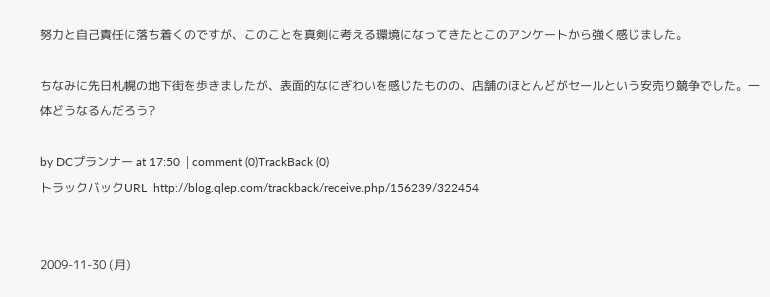努力と自己責任に落ち着くのですが、このことを真剣に考える環境になってきたとこのアンケートから強く感じました。

ちなみに先日札幌の地下街を歩きましたが、表面的なにぎわいを感じたものの、店舗のほとんどがセールという安売り競争でした。一体どうなるんだろう?

by DCプランナー at 17:50 │comment (0)TrackBack (0)
トラックバックURL  http://blog.qlep.com/trackback/receive.php/156239/322454


2009-11-30 (月)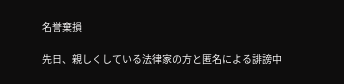名誉棄損

先日、親しくしている法律家の方と匿名による誹謗中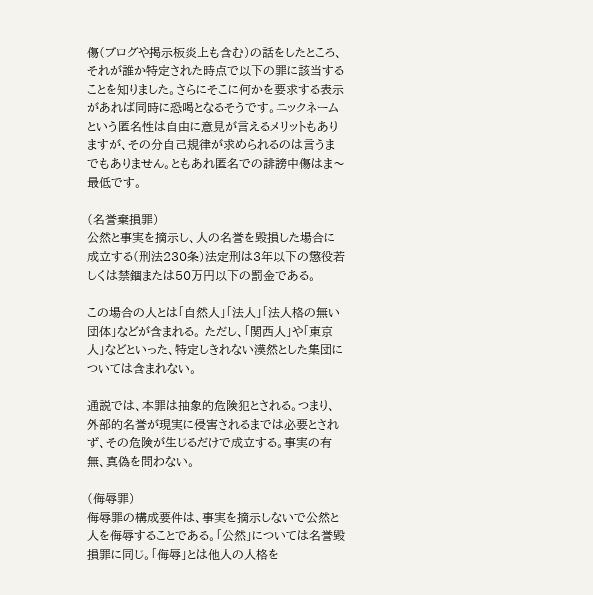傷(ブログや掲示板炎上も含む)の話をしたところ、それが誰か特定された時点で以下の罪に該当することを知りました。さらにそこに何かを要求する表示があれば同時に恐喝となるそうです。ニックネームという匿名性は自由に意見が言えるメリットもありますが、その分自己規律が求められるのは言うまでもありません。ともあれ匿名での誹謗中傷はま〜最低です。

(名誉棄損罪)
公然と事実を摘示し、人の名誉を毀損した場合に成立する(刑法230条)法定刑は3年以下の懲役若しくは禁錮または50万円以下の罰金である。

この場合の人とは「自然人」「法人」「法人格の無い団体」などが含まれる。 ただし、「関西人」や「東京人」などといった、特定しきれない漠然とした集団については含まれない。

通説では、本罪は抽象的危険犯とされる。つまり、外部的名誉が現実に侵害されるまでは必要とされず、その危険が生じるだけで成立する。事実の有無、真偽を問わない。

(侮辱罪)
侮辱罪の構成要件は、事実を摘示しないで公然と人を侮辱することである。「公然」については名誉毀損罪に同じ。「侮辱」とは他人の人格を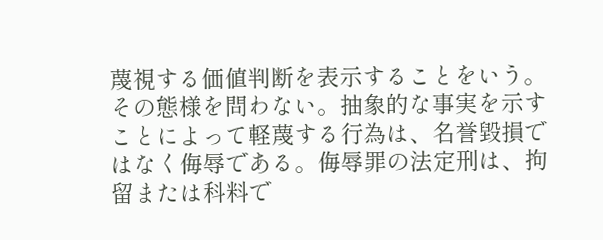蔑視する価値判断を表示することをいう。その態様を問わない。抽象的な事実を示すことによって軽蔑する行為は、名誉毀損ではなく侮辱である。侮辱罪の法定刑は、拘留または科料で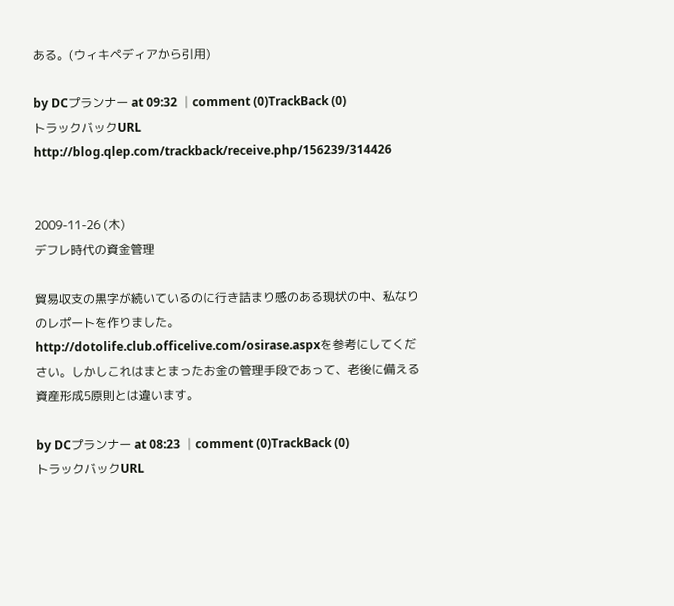ある。(ウィキペディアから引用)

by DCプランナー at 09:32 │comment (0)TrackBack (0)
トラックバックURL  http://blog.qlep.com/trackback/receive.php/156239/314426


2009-11-26 (木)
デフレ時代の資金管理

貿易収支の黒字が続いているのに行き詰まり感のある現状の中、私なりのレポートを作りました。http://dotolife.club.officelive.com/osirase.aspxを参考にしてください。しかしこれはまとまったお金の管理手段であって、老後に備える資産形成5原則とは違います。

by DCプランナー at 08:23 │comment (0)TrackBack (0)
トラックバックURL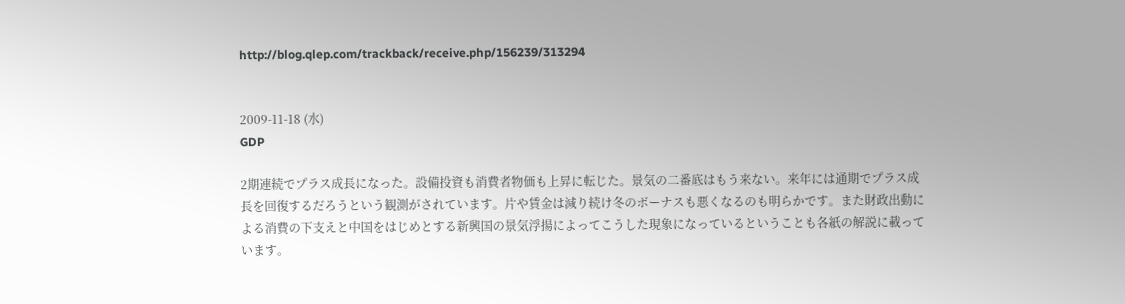http://blog.qlep.com/trackback/receive.php/156239/313294


2009-11-18 (水)
GDP

2期連続でプラス成長になった。設備投資も消費者物価も上昇に転じた。景気の二番底はもう来ない。来年には通期でプラス成長を回復するだろうという観測がされています。片や賃金は減り続け冬のボーナスも悪くなるのも明らかです。また財政出動による消費の下支えと中国をはじめとする新興国の景気浮揚によってこうした現象になっているということも各紙の解説に載っています。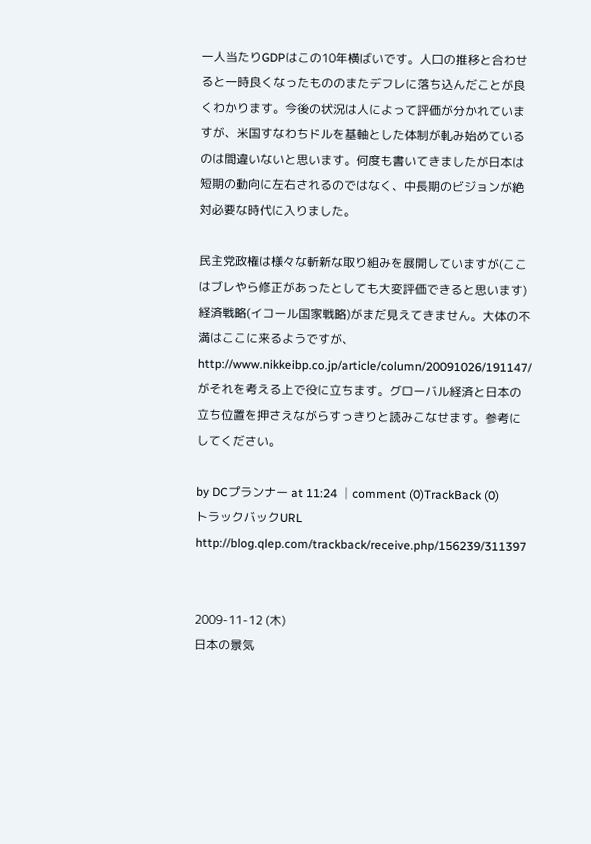一人当たりGDPはこの10年横ばいです。人口の推移と合わせると一時良くなったもののまたデフレに落ち込んだことが良くわかります。今後の状況は人によって評価が分かれていますが、米国すなわちドルを基軸とした体制が軋み始めているのは間違いないと思います。何度も書いてきましたが日本は短期の動向に左右されるのではなく、中長期のビジョンが絶対必要な時代に入りました。

民主党政権は様々な斬新な取り組みを展開していますが(ここはブレやら修正があったとしても大変評価できると思います)経済戦略(イコール国家戦略)がまだ見えてきません。大体の不満はここに来るようですが、http://www.nikkeibp.co.jp/article/column/20091026/191147/がそれを考える上で役に立ちます。グローバル経済と日本の立ち位置を押さえながらすっきりと読みこなせます。参考にしてください。

by DCプランナー at 11:24 │comment (0)TrackBack (0)
トラックバックURL  http://blog.qlep.com/trackback/receive.php/156239/311397


2009-11-12 (木)
日本の景気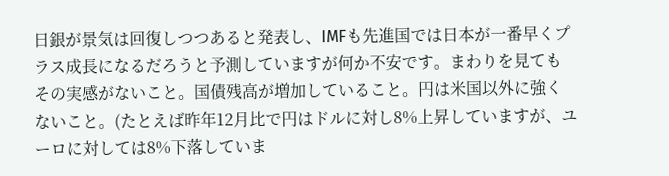日銀が景気は回復しつつあると発表し、IMFも先進国では日本が一番早くプラス成長になるだろうと予測していますが何か不安です。まわりを見てもその実感がないこと。国債残高が増加していること。円は米国以外に強くないこと。(たとえば昨年12月比で円はドルに対し8%上昇していますが、ユーロに対しては8%下落していま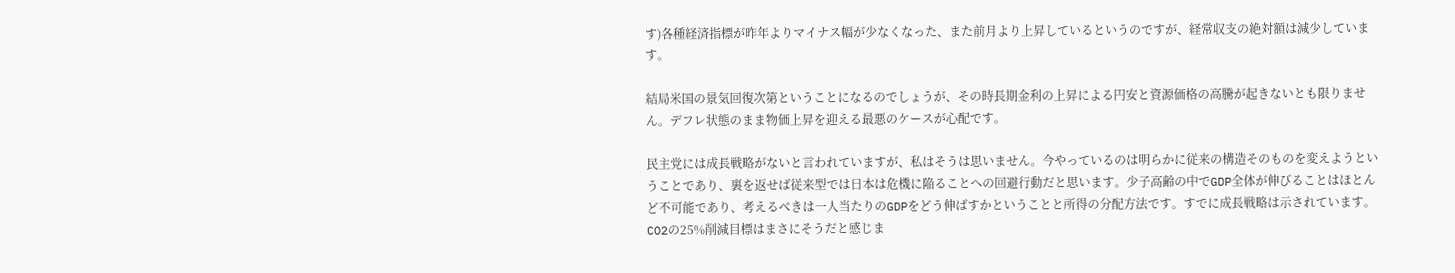す)各種経済指標が昨年よりマイナス幅が少なくなった、また前月より上昇しているというのですが、経常収支の絶対額は減少しています。

結局米国の景気回復次第ということになるのでしょうが、その時長期金利の上昇による円安と資源価格の高騰が起きないとも限りません。デフレ状態のまま物価上昇を迎える最悪のケースが心配です。

民主党には成長戦略がないと言われていますが、私はそうは思いません。今やっているのは明らかに従来の構造そのものを変えようということであり、裏を返せば従来型では日本は危機に陥ることへの回避行動だと思います。少子高齢の中でGDP全体が伸びることはほとんど不可能であり、考えるべきは一人当たりのGDPをどう伸ばすかということと所得の分配方法です。すでに成長戦略は示されています。CO2の25%削減目標はまさにそうだと感じま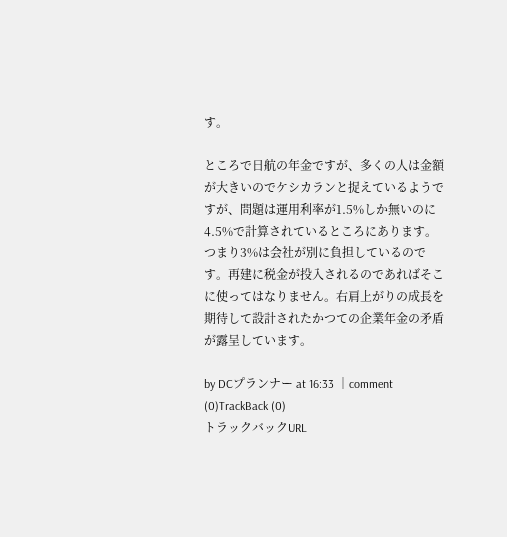す。

ところで日航の年金ですが、多くの人は金額が大きいのでケシカランと捉えているようですが、問題は運用利率が1.5%しか無いのに4.5%で計算されているところにあります。つまり3%は会社が別に負担しているのです。再建に税金が投入されるのであればそこに使ってはなりません。右肩上がりの成長を期待して設計されたかつての企業年金の矛盾が露呈しています。

by DCプランナー at 16:33 │comment (0)TrackBack (0)
トラックバックURL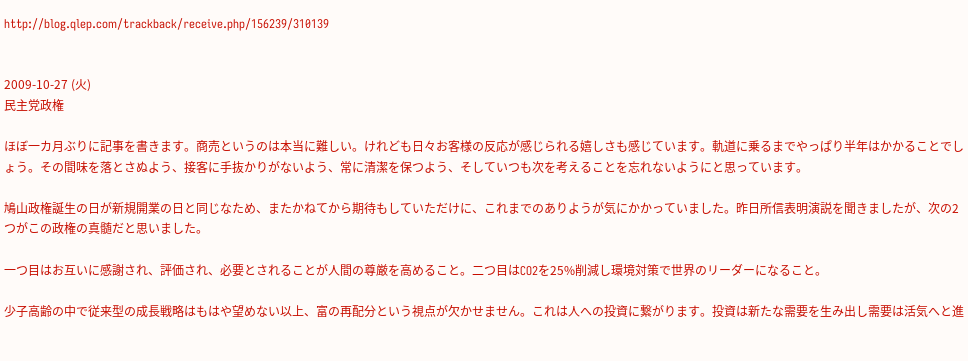http://blog.qlep.com/trackback/receive.php/156239/310139


2009-10-27 (火)
民主党政権

ほぼ一カ月ぶりに記事を書きます。商売というのは本当に難しい。けれども日々お客様の反応が感じられる嬉しさも感じています。軌道に乗るまでやっぱり半年はかかることでしょう。その間味を落とさぬよう、接客に手抜かりがないよう、常に清潔を保つよう、そしていつも次を考えることを忘れないようにと思っています。

鳩山政権誕生の日が新規開業の日と同じなため、またかねてから期待もしていただけに、これまでのありようが気にかかっていました。昨日所信表明演説を聞きましたが、次の2つがこの政権の真髄だと思いました。

一つ目はお互いに感謝され、評価され、必要とされることが人間の尊厳を高めること。二つ目はCO2を25%削減し環境対策で世界のリーダーになること。

少子高齢の中で従来型の成長戦略はもはや望めない以上、富の再配分という視点が欠かせません。これは人への投資に繋がります。投資は新たな需要を生み出し需要は活気へと進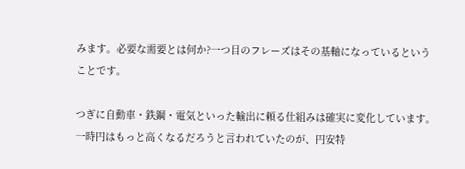みます。必要な需要とは何か?一つ目のフレーズはその基軸になっているということです。

つぎに自動車・鉄鋼・電気といった輸出に頼る仕組みは確実に変化しています。一時円はもっと高くなるだろうと言われていたのが、円安特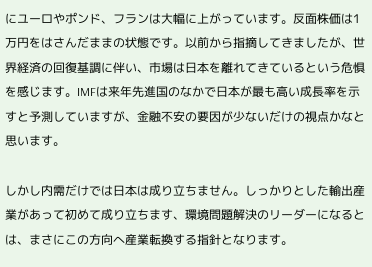にユーロやポンド、フランは大幅に上がっています。反面株価は1万円をはさんだままの状態です。以前から指摘してきましたが、世界経済の回復基調に伴い、市場は日本を離れてきているという危惧を感じます。IMFは来年先進国のなかで日本が最も高い成長率を示すと予測していますが、金融不安の要因が少ないだけの視点かなと思います。

しかし内需だけでは日本は成り立ちません。しっかりとした輸出産業があって初めて成り立ちます、環境問題解決のリーダーになるとは、まさにこの方向へ産業転換する指針となります。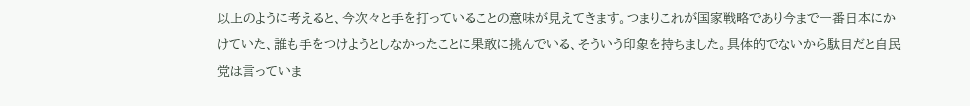以上のように考えると、今次々と手を打っていることの意味が見えてきます。つまりこれが国家戦略であり今まで一番日本にかけていた、誰も手をつけようとしなかったことに果敢に挑んでいる、そういう印象を持ちました。具体的でないから駄目だと自民党は言っていま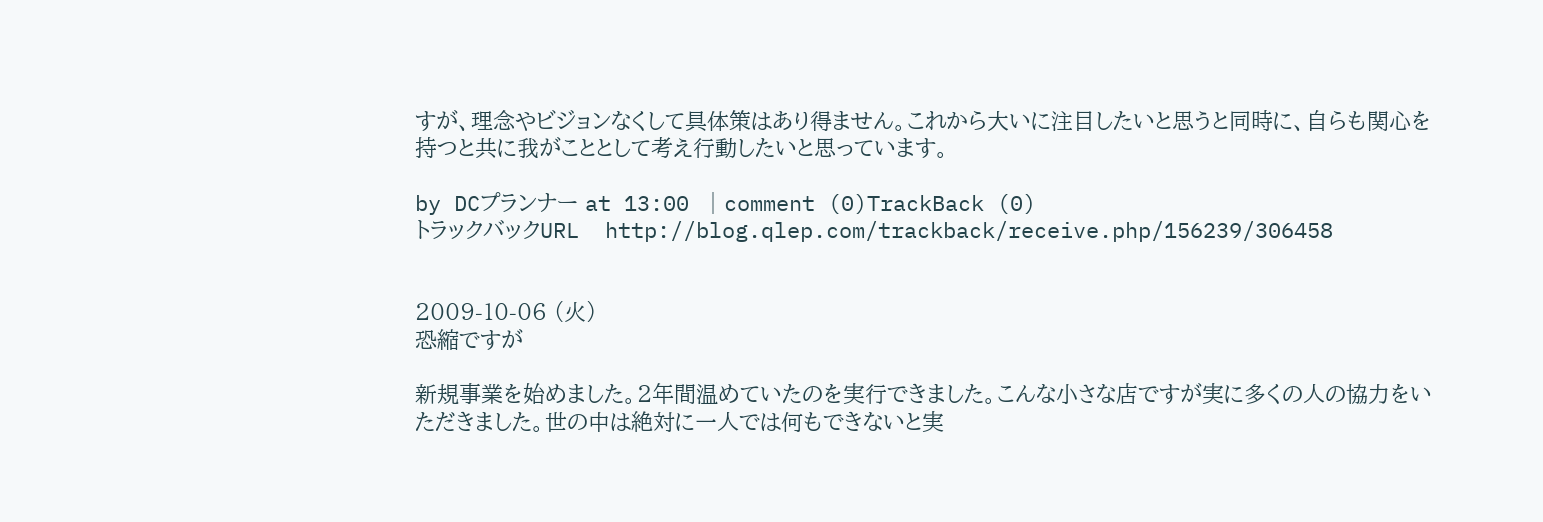すが、理念やビジョンなくして具体策はあり得ません。これから大いに注目したいと思うと同時に、自らも関心を持つと共に我がこととして考え行動したいと思っています。

by DCプランナー at 13:00 │comment (0)TrackBack (0)
トラックバックURL  http://blog.qlep.com/trackback/receive.php/156239/306458


2009-10-06 (火)
恐縮ですが

新規事業を始めました。2年間温めていたのを実行できました。こんな小さな店ですが実に多くの人の協力をいただきました。世の中は絶対に一人では何もできないと実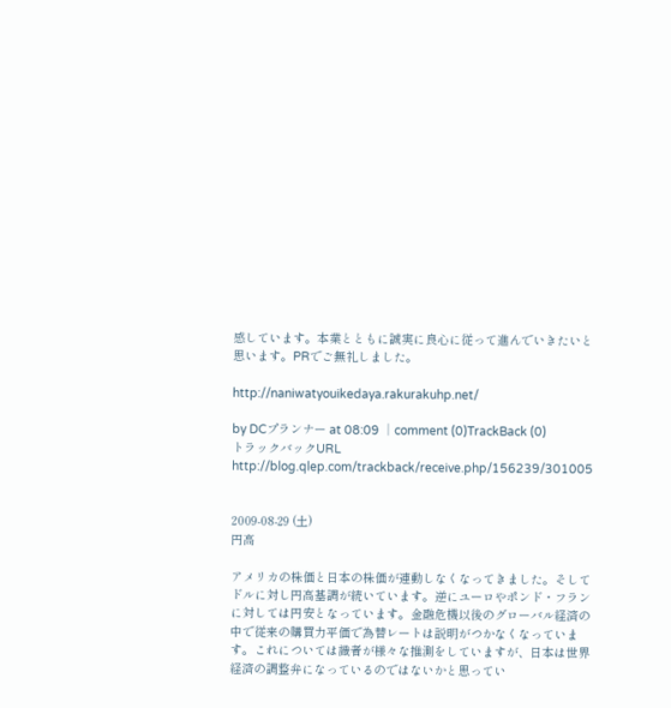感しています。本業とともに誠実に良心に従って進んでいきたいと思います。PRでご無礼しました。

http://naniwatyouikedaya.rakurakuhp.net/

by DCプランナー at 08:09 │comment (0)TrackBack (0)
トラックバックURL  http://blog.qlep.com/trackback/receive.php/156239/301005


2009-08-29 (土)
円高

アメリカの株価と日本の株価が連動しなくなってきました。そしてドルに対し円高基調が続いています。逆にユーロやポンド・フランに対しては円安となっています。金融危機以後のグローバル経済の中で従来の購買力平価で為替レートは説明がつかなくなっています。これについては識者が様々な推測をしていますが、日本は世界経済の調整弁になっているのではないかと思ってい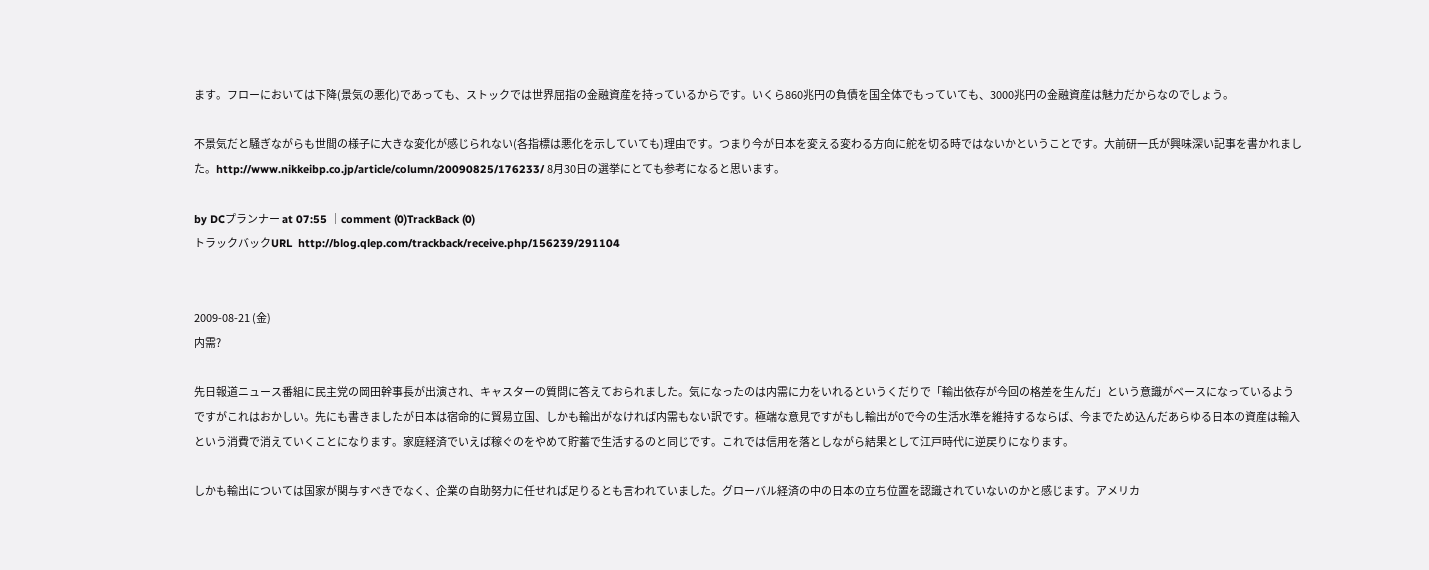ます。フローにおいては下降(景気の悪化)であっても、ストックでは世界屈指の金融資産を持っているからです。いくら860兆円の負債を国全体でもっていても、3000兆円の金融資産は魅力だからなのでしょう。

不景気だと騒ぎながらも世間の様子に大きな変化が感じられない(各指標は悪化を示していても)理由です。つまり今が日本を変える変わる方向に舵を切る時ではないかということです。大前研一氏が興味深い記事を書かれました。http://www.nikkeibp.co.jp/article/column/20090825/176233/ 8月30日の選挙にとても参考になると思います。

by DCプランナー at 07:55 │comment (0)TrackBack (0)
トラックバックURL  http://blog.qlep.com/trackback/receive.php/156239/291104


2009-08-21 (金)
内需?

先日報道ニュース番組に民主党の岡田幹事長が出演され、キャスターの質問に答えておられました。気になったのは内需に力をいれるというくだりで「輸出依存が今回の格差を生んだ」という意識がベースになっているようですがこれはおかしい。先にも書きましたが日本は宿命的に貿易立国、しかも輸出がなければ内需もない訳です。極端な意見ですがもし輸出が0で今の生活水準を維持するならば、今までため込んだあらゆる日本の資産は輸入という消費で消えていくことになります。家庭経済でいえば稼ぐのをやめて貯蓄で生活するのと同じです。これでは信用を落としながら結果として江戸時代に逆戻りになります。

しかも輸出については国家が関与すべきでなく、企業の自助努力に任せれば足りるとも言われていました。グローバル経済の中の日本の立ち位置を認識されていないのかと感じます。アメリカ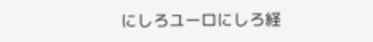にしろユーロにしろ経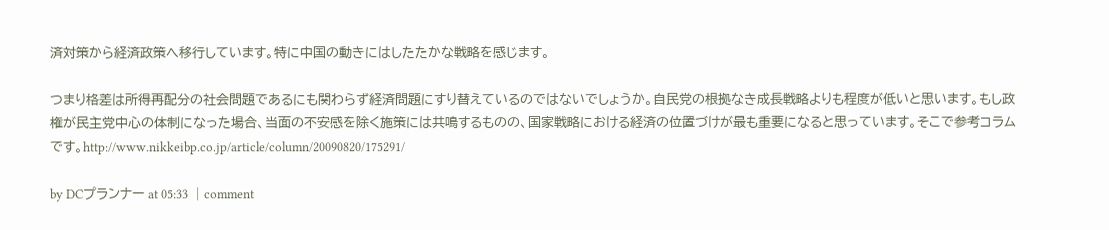済対策から経済政策へ移行しています。特に中国の動きにはしたたかな戦略を感じます。

つまり格差は所得再配分の社会問題であるにも関わらず経済問題にすり替えているのではないでしょうか。自民党の根拠なき成長戦略よりも程度が低いと思います。もし政権が民主党中心の体制になった場合、当面の不安感を除く施策には共鳴するものの、国家戦略における経済の位置づけが最も重要になると思っています。そこで参考コラムです。http://www.nikkeibp.co.jp/article/column/20090820/175291/

by DCプランナー at 05:33 │comment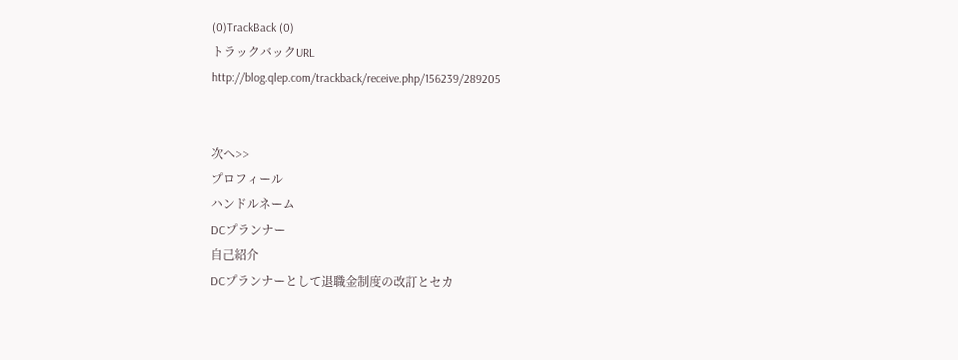(0)TrackBack (0)
トラックバックURL  http://blog.qlep.com/trackback/receive.php/156239/289205


次へ>>
プロフィール
ハンドルネーム
DCプランナー
自己紹介
DCプランナーとして退職金制度の改訂とセカ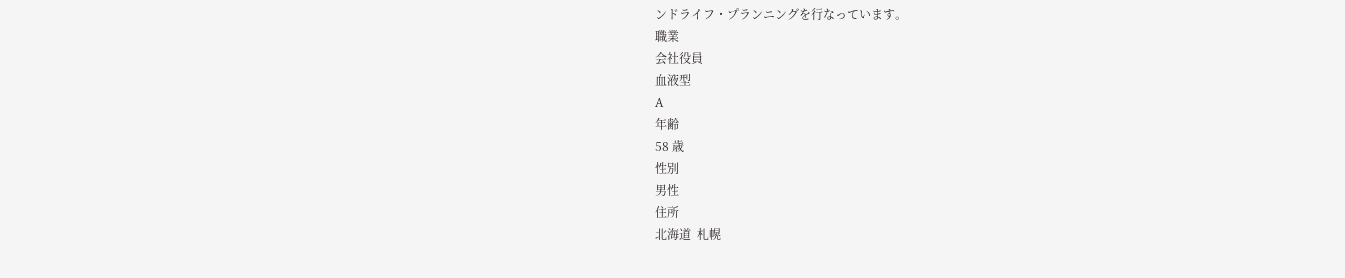ンドライフ・プランニングを行なっています。
職業
会社役員
血液型
A
年齢
58 歳
性別
男性
住所
北海道  札幌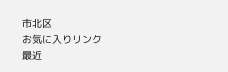市北区
お気に入りリンク
最近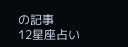の記事
12星座占い